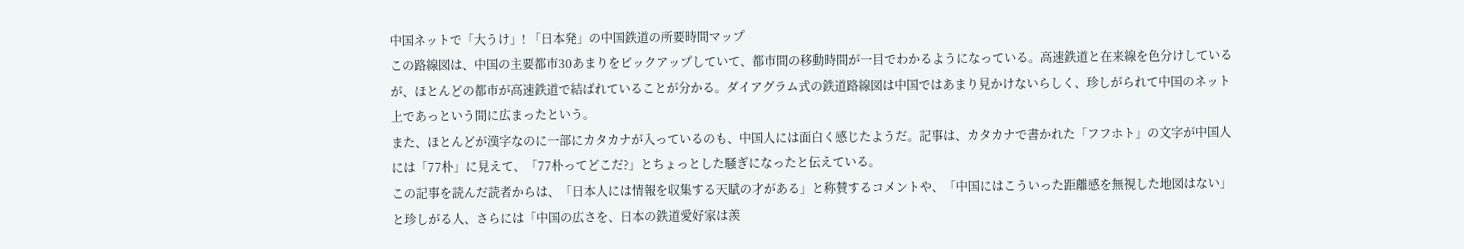中国ネットで「大うけ」! 「日本発」の中国鉄道の所要時間マップ
この路線図は、中国の主要都市30あまりをピックアップしていて、都市間の移動時間が一目でわかるようになっている。高速鉄道と在来線を色分けしているが、ほとんどの都市が高速鉄道で結ばれていることが分かる。ダイアグラム式の鉄道路線図は中国ではあまり見かけないらしく、珍しがられて中国のネット上であっという間に広まったという。
また、ほとんどが漢字なのに一部にカタカナが入っているのも、中国人には面白く感じたようだ。記事は、カタカナで書かれた「フフホト」の文字が中国人には「77朴」に見えて、「77朴ってどこだ?」とちょっとした騒ぎになったと伝えている。
この記事を読んだ読者からは、「日本人には情報を収集する天賦の才がある」と称賛するコメントや、「中国にはこういった距離感を無視した地図はない」と珍しがる人、さらには「中国の広さを、日本の鉄道愛好家は羨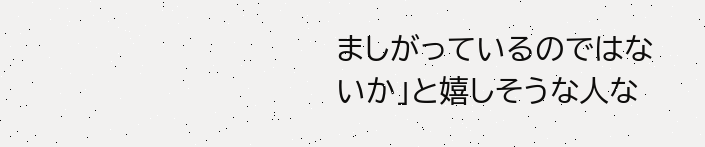ましがっているのではないか」と嬉しそうな人な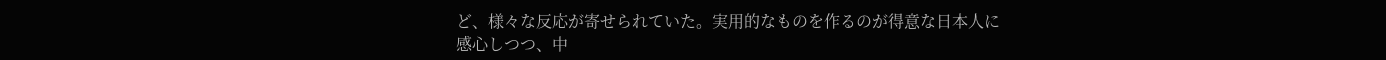ど、様々な反応が寄せられていた。実用的なものを作るのが得意な日本人に感心しつつ、中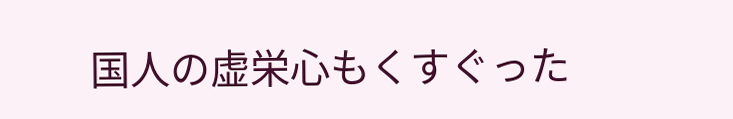国人の虚栄心もくすぐった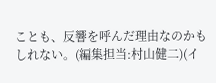ことも、反響を呼んだ理由なのかもしれない。(編集担当:村山健二)(イ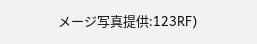メージ写真提供:123RF)